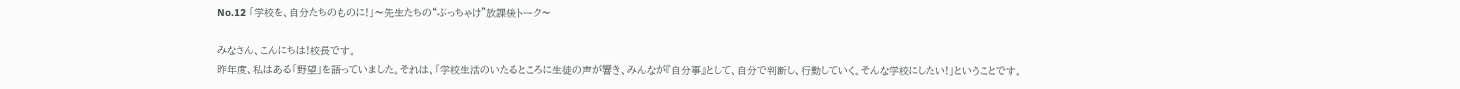No.12 「学校を、自分たちのものに!」〜先生たちの“ぶっちゃけ”放課後トーク〜

みなさん、こんにちは!校長です。
昨年度、私はある「野望」を語っていました。それは、「学校生活のいたるところに生徒の声が響き、みんなが『自分事』として、自分で判断し、行動していく。そんな学校にしたい!」ということです。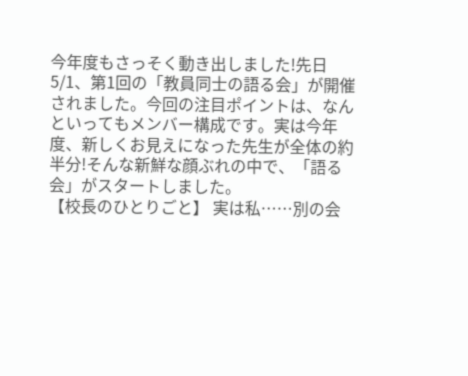今年度もさっそく動き出しました!先日5/1、第1回の「教員同士の語る会」が開催されました。今回の注目ポイントは、なんといってもメンバー構成です。実は今年度、新しくお見えになった先生が全体の約半分!そんな新鮮な顔ぶれの中で、「語る会」がスタートしました。
【校長のひとりごと】 実は私……別の会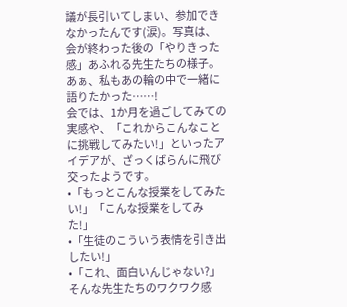議が長引いてしまい、参加できなかったんです(涙)。写真は、会が終わった後の「やりきった感」あふれる先生たちの様子。あぁ、私もあの輪の中で一緒に語りたかった……!
会では、1か月を過ごしてみての実感や、「これからこんなことに挑戦してみたい!」といったアイデアが、ざっくばらんに飛び交ったようです。
•「もっとこんな授業をしてみたい!」「こんな授業をしてみた!」
•「生徒のこういう表情を引き出したい!」
•「これ、面白いんじゃない?」
そんな先生たちのワクワク感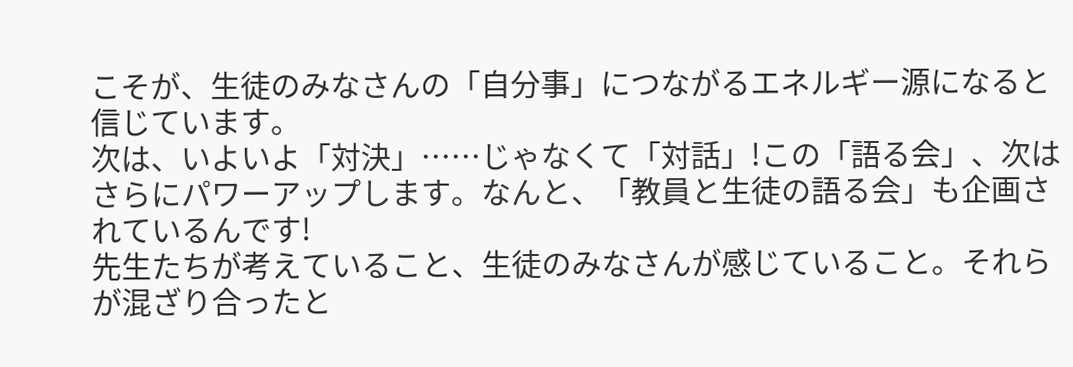こそが、生徒のみなさんの「自分事」につながるエネルギー源になると信じています。
次は、いよいよ「対決」……じゃなくて「対話」!この「語る会」、次はさらにパワーアップします。なんと、「教員と生徒の語る会」も企画されているんです!
先生たちが考えていること、生徒のみなさんが感じていること。それらが混ざり合ったと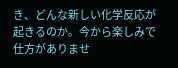き、どんな新しい化学反応が起きるのか。今から楽しみで仕方がありませ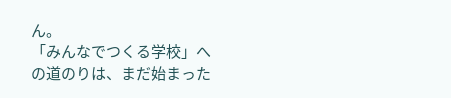ん。
「みんなでつくる学校」への道のりは、まだ始まった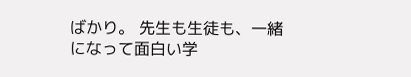ばかり。 先生も生徒も、一緒になって面白い学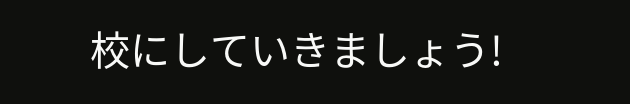校にしていきましょう!